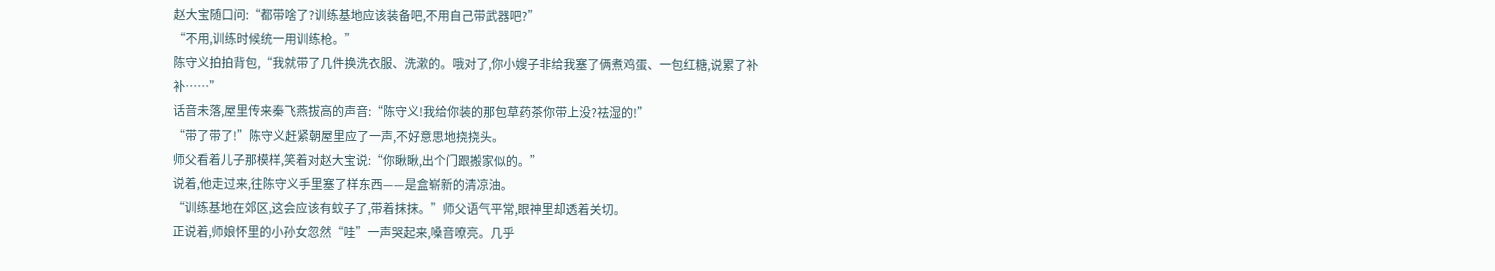赵大宝随口问:“都带啥了?训练基地应该装备吧,不用自己带武器吧?”
“不用,训练时候统一用训练枪。”
陈守义拍拍背包,“我就带了几件换洗衣服、洗漱的。哦对了,你小嫂子非给我塞了俩煮鸡蛋、一包红糖,说累了补补……”
话音未落,屋里传来秦飞燕拔高的声音:“陈守义!我给你装的那包草药茶你带上没?祛湿的!”
“带了带了!”陈守义赶紧朝屋里应了一声,不好意思地挠挠头。
师父看着儿子那模样,笑着对赵大宝说:“你瞅瞅,出个门跟搬家似的。”
说着,他走过来,往陈守义手里塞了样东西——是盒崭新的清凉油。
“训练基地在郊区,这会应该有蚊子了,带着抹抹。”师父语气平常,眼神里却透着关切。
正说着,师娘怀里的小孙女忽然“哇”一声哭起来,嗓音嘹亮。几乎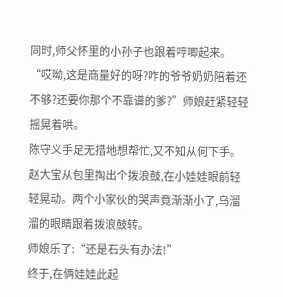同时,师父怀里的小孙子也跟着哼唧起来。
“哎呦,这是商量好的呀?咋的爷爷奶奶陪着还不够?还要你那个不靠谱的爹?”师娘赶紧轻轻摇晃着哄。
陈守义手足无措地想帮忙,又不知从何下手。赵大宝从包里掏出个拨浪鼓,在小娃娃眼前轻轻晃动。两个小家伙的哭声竟渐渐小了,乌溜溜的眼睛跟着拨浪鼓转。
师娘乐了:“还是石头有办法!”
终于,在俩娃娃此起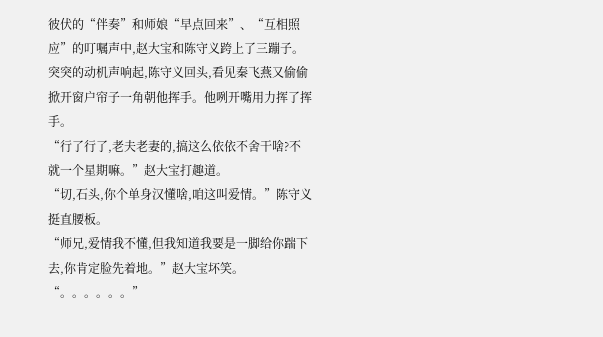彼伏的“伴奏”和师娘“早点回来”、“互相照应”的叮嘱声中,赵大宝和陈守义跨上了三蹦子。
突突的动机声响起,陈守义回头,看见秦飞燕又偷偷掀开窗户帘子一角朝他挥手。他咧开嘴用力挥了挥手。
“行了行了,老夫老妻的,搞这么依依不舍干啥?不就一个星期嘛。”赵大宝打趣道。
“切,石头,你个单身汉懂啥,咱这叫爱情。”陈守义挺直腰板。
“师兄,爱情我不懂,但我知道我要是一脚给你踹下去,你肯定脸先着地。”赵大宝坏笑。
“。。。。。。”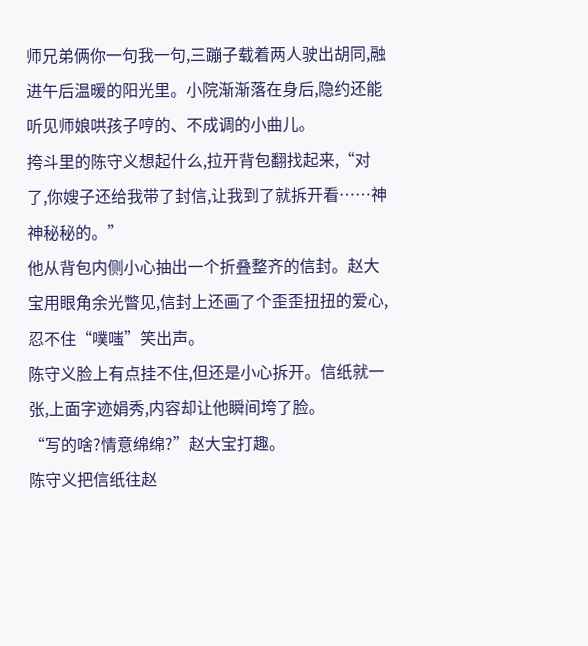师兄弟俩你一句我一句,三蹦子载着两人驶出胡同,融进午后温暖的阳光里。小院渐渐落在身后,隐约还能听见师娘哄孩子哼的、不成调的小曲儿。
挎斗里的陈守义想起什么,拉开背包翻找起来,“对了,你嫂子还给我带了封信,让我到了就拆开看……神神秘秘的。”
他从背包内侧小心抽出一个折叠整齐的信封。赵大宝用眼角余光瞥见,信封上还画了个歪歪扭扭的爱心,忍不住“噗嗤”笑出声。
陈守义脸上有点挂不住,但还是小心拆开。信纸就一张,上面字迹娟秀,内容却让他瞬间垮了脸。
“写的啥?情意绵绵?”赵大宝打趣。
陈守义把信纸往赵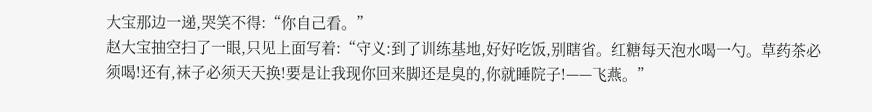大宝那边一递,哭笑不得:“你自己看。”
赵大宝抽空扫了一眼,只见上面写着:“守义:到了训练基地,好好吃饭,别瞎省。红糖每天泡水喝一勺。草药茶必须喝!还有,袜子必须天天换!要是让我现你回来脚还是臭的,你就睡院子!——飞燕。”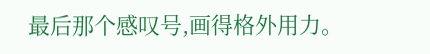最后那个感叹号,画得格外用力。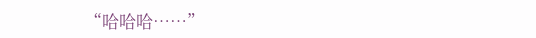“哈哈哈……”